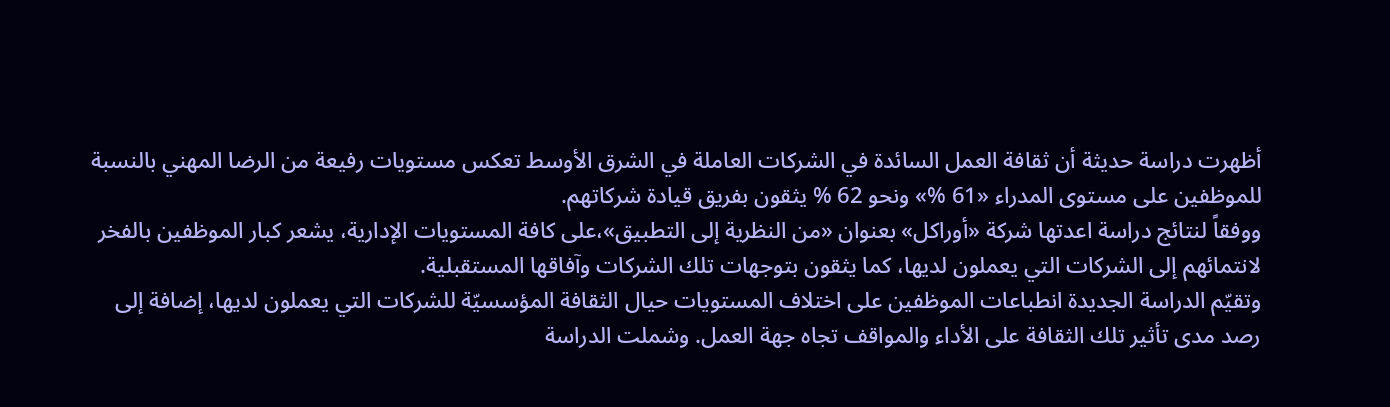أظهرت دراسة حديثة أن ثقافة العمل السائدة في الشركات العاملة في الشرق الأوسط تعكس مستويات رفيعة من الرضا المهني بالنسبة للموظفين على مستوى المدراء «61 %» ونحو 62 % يثقون بفريق قيادة شركاتهم.
ووفقاً لنتائج دراسة اعدتها شركة «أوراكل» بعنوان «من النظرية إلى التطبيق»،على كافة المستويات الإدارية، يشعر كبار الموظفين بالفخر لانتمائهم إلى الشركات التي يعملون لديها، كما يثقون بتوجهات تلك الشركات وآفاقها المستقبلية.
وتقيّم الدراسة الجديدة انطباعات الموظفين على اختلاف المستويات حيال الثقافة المؤسسيّة للشركات التي يعملون لديها، إضافة إلى رصد مدى تأثير تلك الثقافة على الأداء والمواقف تجاه جهة العمل. وشملت الدراسة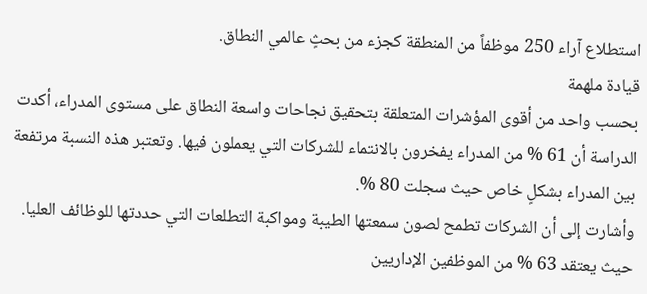استطلاع آراء 250 موظفاً من المنطقة كجزء من بحثٍ عالمي النطاق.
قيادة ملهمة
بحسب واحد من أقوى المؤشرات المتعلقة بتحقيق نجاحات واسعة النطاق على مستوى المدراء، أكدت الدراسة أن 61 % من المدراء يفخرون بالانتماء للشركات التي يعملون فيها. وتعتبر هذه النسبة مرتفعة بين المدراء بشكلٍ خاص حيث سجلت 80 %.
وأشارت إلى أن الشركات تطمح لصون سمعتها الطيبة ومواكبة التطلعات التي حددتها للوظائف العليا. حيث يعتقد 63 % من الموظفين الإداريين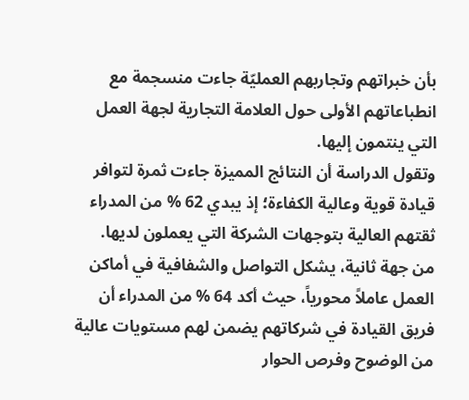بأن خبراتهم وتجاربهم العمليّة جاءت منسجمة مع انطباعاتهم الأولى حول العلامة التجارية لجهة العمل التي ينتمون إليها.
وتقول الدراسة أن النتائج المميزة جاءت ثمرة لتوافر قيادة قوية وعالية الكفاءة؛ إذ يبدي 62 % من المدراء ثقتهم العالية بتوجهات الشركة التي يعملون لديها. من جهة ثانية، يشكل التواصل والشفافية في أماكن العمل عاملاً محورياً، حيث أكد 64 % من المدراء أن فريق القيادة في شركاتهم يضمن لهم مستويات عالية من الوضوح وفرص الحوار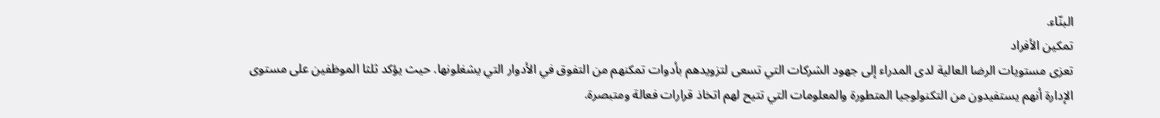البنّاء.
تمكين الأفراد
تعزى مستويات الرضا العالية لدى المدراء إلى جهود الشركات التي تسعى لتزويدهم بأدوات تمكنهم من التفوق في الأدوار التي يشغلونها. حيث يؤكد ثلثا الموظفين على مستوى الإدارة أنهم يستفيدون من التكنولوجيا المتطورة والمعلومات التي تتيح لهم اتخاذ قرارات فعالة ومتبصرة.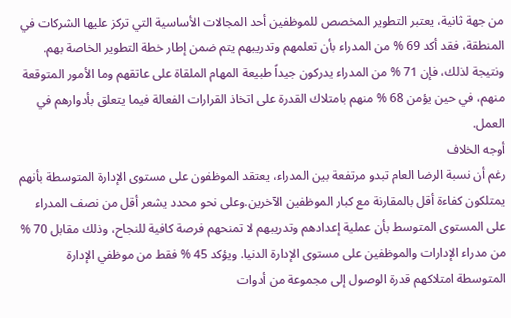من جهة ثانية، يعتبر التطوير المخصص للموظفين أحد المجالات الأساسية التي تركز عليها الشركات في المنطقة، فقد أكد 69 % من المدراء بأن تعلمهم وتدريبهم يتم ضمن إطار خطة التطوير الخاصة بهم.
ونتيجة لذلك، فإن 71 % من المدراء يدركون جيداً طبيعة المهام الملقاة على عاتقهم وما الأمور المتوقعة منهم، في حين يؤمن 68 % منهم بامتلاك القدرة على اتخاذ القرارات الفعالة فيما يتعلق بأدوارهم في العمل.
أوجه الخلاف
رغم أن نسبة الرضا العام تبدو مرتفعة بين المدراء، يعتقد الموظفون على مستوى الإدارة المتوسطة بأنهم يمتلكون كفاءة أقل بالمقارنة مع كبار الموظفين الآخرين.وعلى نحو محدد يشعر أقل من نصف المدراء على المستوى المتوسط بأن عملية إعدادهم وتدريبهم لا تمنحهم فرصة كافية للنجاح، وذلك مقابل 70 % من مدراء الإدارات والموظفين على مستوى الإدارة الدنيا. ويؤكد 45 % فقط من موظفي الإدارة المتوسطة امتلاكهم قدرة الوصول إلى مجموعة من أدوات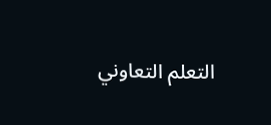التعلم التعاوني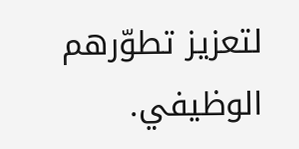لتعزيز تطوّرهم الوظيفي.